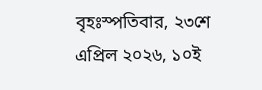বৃহঃস্পতিবার, ২৩শে এপ্রিল ২০২৬, ১০ই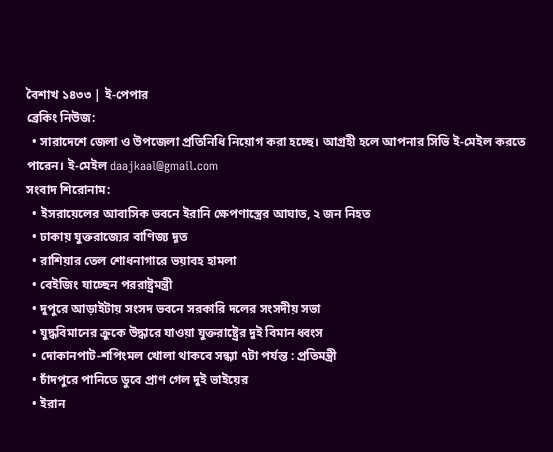বৈশাখ ১৪৩৩ | ই-পেপার
ব্রেকিং নিউজ:
  • সারাদেশে জেলা ও উপজেলা প্রতিনিধি নিয়োগ করা হচ্ছে। আগ্রহী হলে আপনার সিভি ই-মেইল করতে পারেন। ই-মেইল daajkaal@gmail.com
সংবাদ শিরোনাম:
  • ইসরায়েলের আবাসিক ভবনে ইরানি ক্ষেপণাস্ত্রের আঘাত, ২ জন নিহত
  • ঢাকায় যুক্তরাজ্যের বাণিজ্য দূত
  • রাশিয়ার তেল শোধনাগারে ভয়াবহ হামলা
  • বেইজিং যাচ্ছেন পররাষ্ট্রমন্ত্রী
  • দুপুরে আড়াইটায় সংসদ ভবনে সরকারি দলের সংসদীয় সভা
  • যুদ্ধবিমানের ক্রুকে উদ্ধারে যাওয়া যুক্তরাষ্ট্রের দুই বিমান ধ্বংস
  • দোকানপাট-শপিংমল খোলা থাকবে সন্ধ্যা ৭টা পর্যন্ত : প্রতিমন্ত্রী
  • চাঁদপুরে পানিতে ডুবে প্রাণ গেল দুই ভাইয়ের
  • ইরান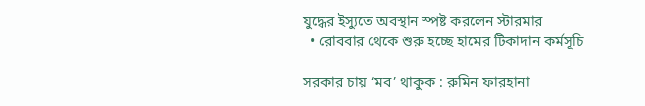যুদ্ধের ইস্যুতে অবস্থান স্পষ্ট করলেন স্টারমার
  • রোববার থেকে শুরু হচ্ছে হামের টিকাদান কর্মসূচি

সরকার চায় ‘মব’ থাকুক : রুমিন ফারহানা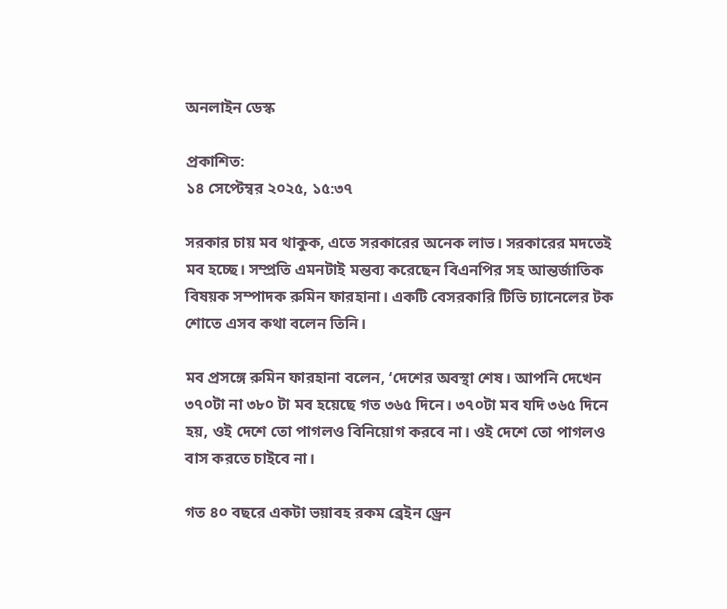অনলাইন ডেস্ক

প্রকাশিত:
১৪ সেপ্টেম্বর ২০২৫, ১৫:৩৭

সরকার চায় মব থাকুক, এতে সরকারের অনেক লাভ। সরকারের মদতেই মব হচ্ছে। সম্প্রতি এমনটাই মন্তব্য করেছেন বিএনপির সহ আন্তর্জাতিক বিষয়ক সম্পাদক রুমিন ফারহানা। একটি বেসরকারি টিভি চ্যানেলের টক শোতে এসব কথা বলেন তিনি।

মব প্রসঙ্গে রুমিন ফারহানা বলেন, ‘দেশের অবস্থা শেষ। আপনি দেখেন ৩৭০টা না ৩৮০ টা মব হয়েছে গত ৩৬৫ দিনে। ৩৭০টা মব যদি ৩৬৫ দিনে হয়, ওই দেশে তো পাগলও বিনিয়োগ করবে না। ওই দেশে তো পাগলও বাস করতে চাইবে না।

গত ৪০ বছরে একটা ভয়াবহ রকম ব্রেইন ড্রেন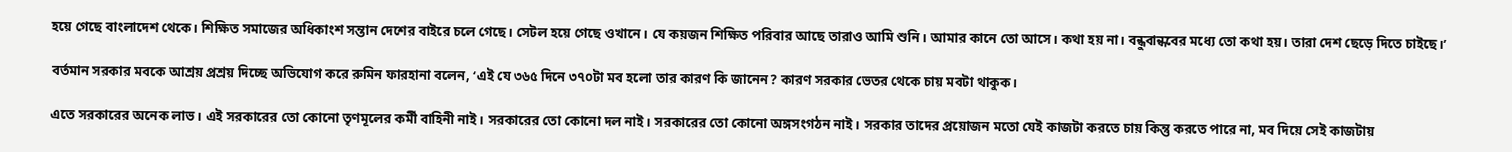হয়ে গেছে বাংলাদেশ থেকে। শিক্ষিত সমাজের অধিকাংশ সন্তান দেশের বাইরে চলে গেছে। সেটল হয়ে গেছে ওখানে। যে কয়জন শিক্ষিত পরিবার আছে তারাও আমি শুনি। আমার কানে তো আসে। কথা হয় না। বন্ধুবান্ধবের মধ্যে তো কথা হয়। তারা দেশ ছেড়ে দিতে চাইছে।’

বর্তমান সরকার মবকে আশ্রয় প্রশ্রয় দিচ্ছে অভিযোগ করে রুমিন ফারহানা বলেন, ‘এই যে ৩৬৫ দিনে ৩৭০টা মব হলো তার কারণ কি জানেন? কারণ সরকার ভেতর থেকে চায় মবটা থাকুক।

এতে সরকারের অনেক লাভ। এই সরকারের তো কোনো তৃণমূলের কর্মী বাহিনী নাই। সরকারের তো কোনো দল নাই। সরকারের তো কোনো অঙ্গসংগঠন নাই। সরকার তাদের প্রয়োজন মতো যেই কাজটা করতে চায় কিন্তু করতে পারে না, মব দিয়ে সেই কাজটায়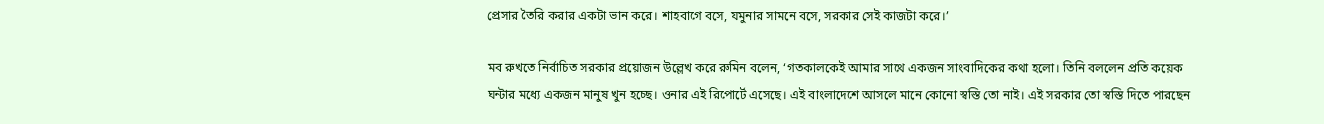প্রেসার তৈরি করার একটা ভান করে। শাহবাগে বসে, যমুনার সামনে বসে, সরকার সেই কাজটা করে।’

মব রুখতে নির্বাচিত সরকার প্রয়োজন উল্লেখ করে রুমিন বলেন, ‘গতকালকেই আমার সাথে একজন সাংবাদিকের কথা হলো। তিনি বললেন প্রতি কয়েক ঘন্টার মধ্যে একজন মানুষ খুন হচ্ছে। ওনার এই রিপোর্টে এসেছে। এই বাংলাদেশে আসলে মানে কোনো স্বস্তি তো নাই। এই সরকার তো স্বস্তি দিতে পারছেন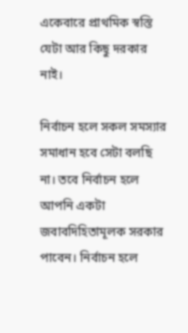একেবারে প্রাথমিক স্বস্তি যেটা আর কিছু দরকার নাই।

নির্বাচন হলে সকল সমস্যার সমাধান হবে সেটা বলছি না। তবে নির্বাচন হলে আপনি একটা জবাবদিহিতামূলক সরকার পাবেন। নির্বাচন হলে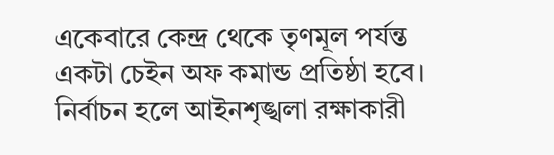একেবারে কেন্দ্র থেকে তৃণমূল পর্যন্ত একটা চেইন অফ কমান্ড প্রতিষ্ঠা হবে। নির্বাচন হলে আইনশৃঙ্খলা রক্ষাকারী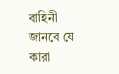বাহিনী জানবে যে কারা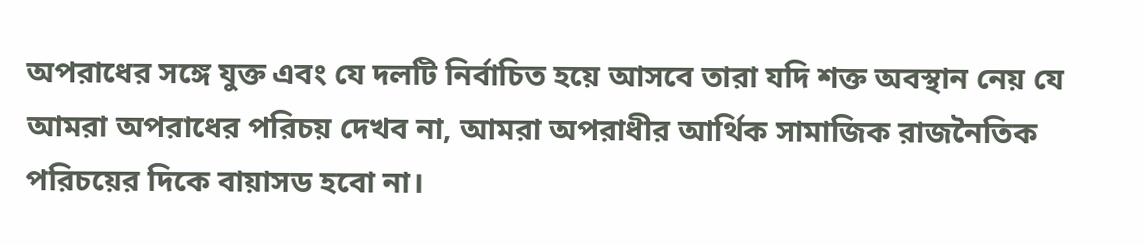অপরাধের সঙ্গে যুক্ত এবং যে দলটি নির্বাচিত হয়ে আসবে তারা যদি শক্ত অবস্থান নেয় যে আমরা অপরাধের পরিচয় দেখব না, আমরা অপরাধীর আর্থিক সামাজিক রাজনৈতিক পরিচয়ের দিকে বায়াসড হবো না।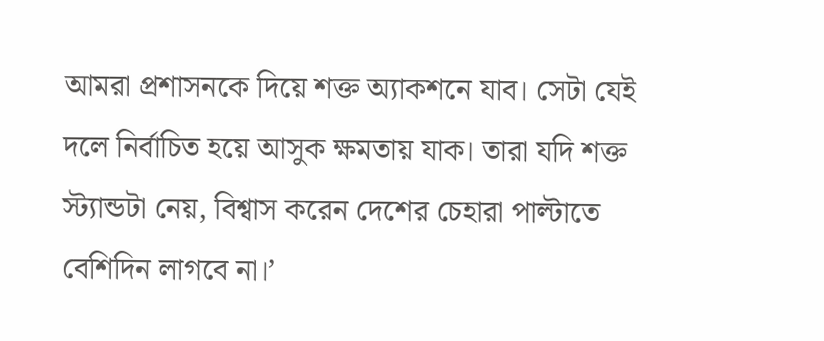আমরা প্রশাসনকে দিয়ে শক্ত অ্যাকশনে যাব। সেটা যেই দলে নির্বাচিত হয়ে আসুক ক্ষমতায় যাক। তারা যদি শক্ত স্ট্যান্ডটা নেয়, বিশ্বাস করেন দেশের চেহারা পাল্টাতে বেশিদিন লাগবে না।’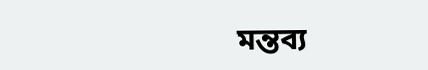মন্তব্য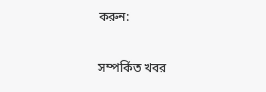করুন:

সম্পর্কিত খবর